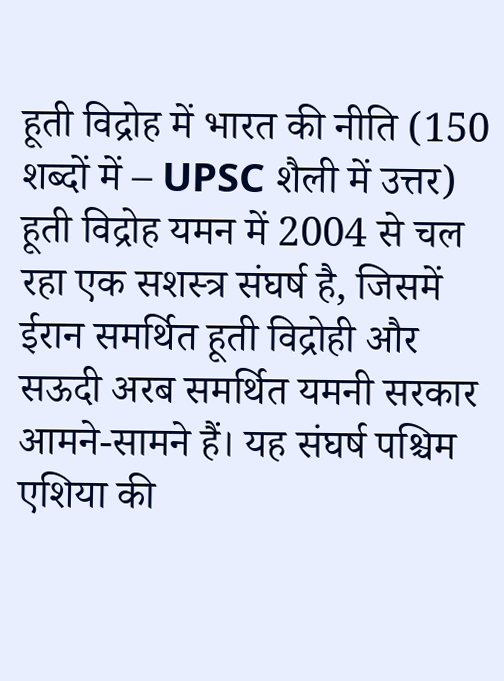हूती विद्रोह में भारत की नीति (150 शब्दों में – UPSC शैली में उत्तर)
हूती विद्रोह यमन में 2004 से चल रहा एक सशस्त्र संघर्ष है, जिसमें ईरान समर्थित हूती विद्रोही और सऊदी अरब समर्थित यमनी सरकार आमने-सामने हैं। यह संघर्ष पश्चिम एशिया की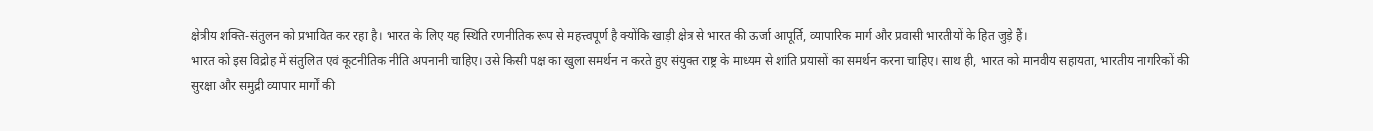क्षेत्रीय शक्ति-संतुलन को प्रभावित कर रहा है। भारत के लिए यह स्थिति रणनीतिक रूप से महत्त्वपूर्ण है क्योंकि खाड़ी क्षेत्र से भारत की ऊर्जा आपूर्ति, व्यापारिक मार्ग और प्रवासी भारतीयों के हित जुड़े हैं।
भारत को इस विद्रोह में संतुलित एवं कूटनीतिक नीति अपनानी चाहिए। उसे किसी पक्ष का खुला समर्थन न करते हुए संयुक्त राष्ट्र के माध्यम से शांति प्रयासों का समर्थन करना चाहिए। साथ ही, भारत को मानवीय सहायता, भारतीय नागरिकों की सुरक्षा और समुद्री व्यापार मार्गों की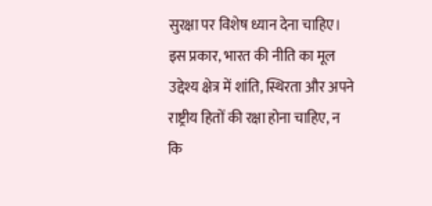सुरक्षा पर विशेष ध्यान देना चाहिए।
इस प्रकार, भारत की नीति का मूल उद्देश्य क्षेत्र में शांति, स्थिरता और अपने राष्ट्रीय हितों की रक्षा होना चाहिए, न कि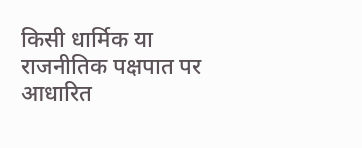किसी धार्मिक या राजनीतिक पक्षपात पर आधारित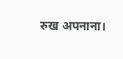रुख अपनाना।